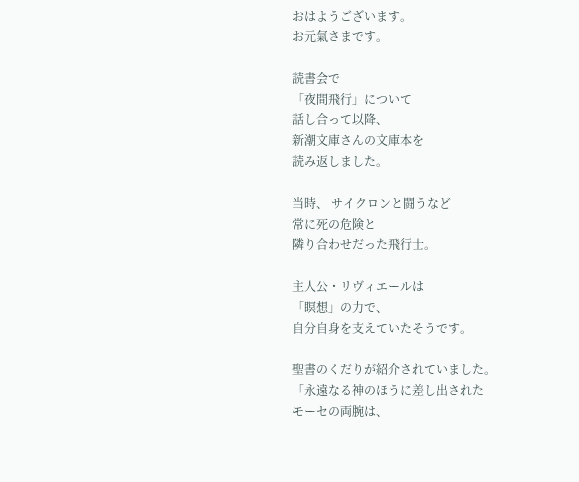おはようございます。
お元氣さまです。

読書会で
「夜間飛行」について
話し合って以降、
新潮文庫さんの文庫本を
読み返しました。

当時、 サイクロンと闘うなど
常に死の危険と
隣り合わせだった飛行士。

主人公・リヴィエールは
「瞑想」の力で、
自分自身を支えていたそうです。

聖書のくだりが紹介されていました。
「永遠なる神のほうに差し出された
モーセの両腕は、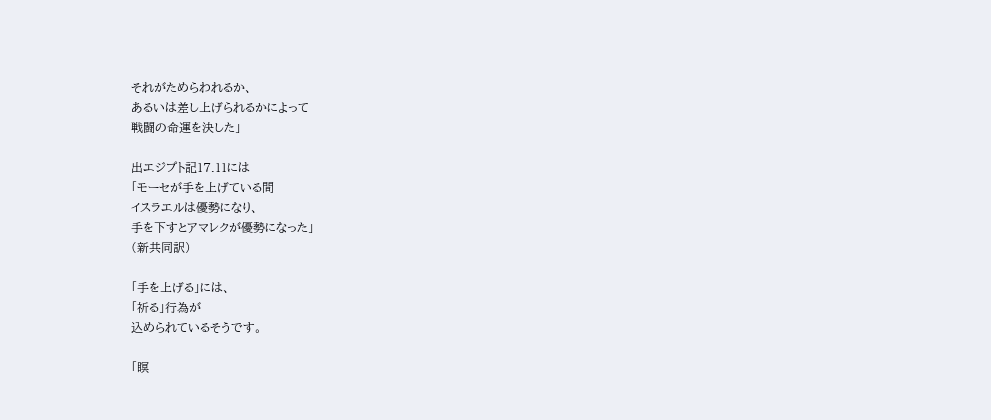それがためらわれるか、
あるいは差し上げられるかによって
戦闘の命運を決した」

出エジプト記17.11には
「モーセが手を上げている間
イスラエルは優勢になり、
手を下すとアマレクが優勢になった」
(新共同訳)

「手を上げる」には、
「祈る」行為が
込められているそうです。

「瞑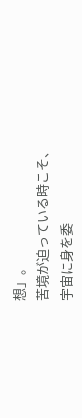想」。
苦境が迫っている時こそ、
宇宙に身を委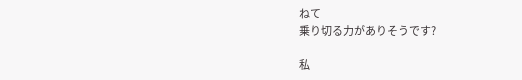ねて
乗り切る力がありそうです?

私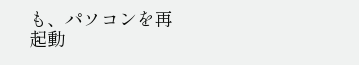も、パソコンを再起動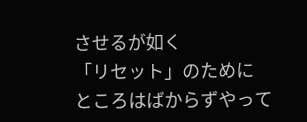させるが如く
「リセット」のために
ところはばからずやって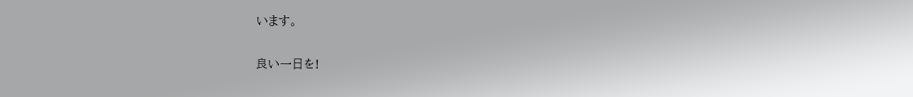います。

良い一日を!